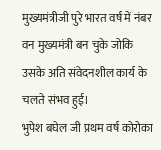मुख्यमंत्रीजी पुरे भारत वर्ष में नंबर वन मुख्यमंत्री बन चुके जोकि उसके अति संवेदनशील कार्य के चलते संभव हुई।
भुपेश बघेल जी प्रथम वर्ष कोरोका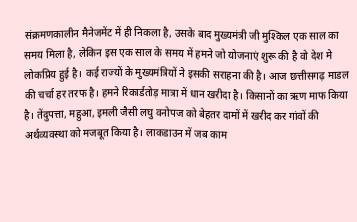संक्रमणकालीन मैनेजमेंट में ही निकला है, उसके बाद मुख्यमंत्री जी मुश्किल एक साल का समय मिला है, लेकिन इस एक साल के समय में हमने जो योजनाएं शुरू की है वो देश मे लोकप्रिय हुई है। कई राज्यों के मुख्यमंत्रियों ने इसकी सराहना की है। आज छत्तीसगढ़ माडल की चर्चा हर तरफ है। हमने रिकार्डतोड़ मात्रा में धान खरीदा है। किसानों का ऋण माफ किया है। तेंदुपत्ता, महुआ, इमली जैसी लघु वनोपज को बेहतर दामों में खरीद कर गांवों की अर्थव्यवस्था को मजबूत किया है। लाकडाउन में जब काम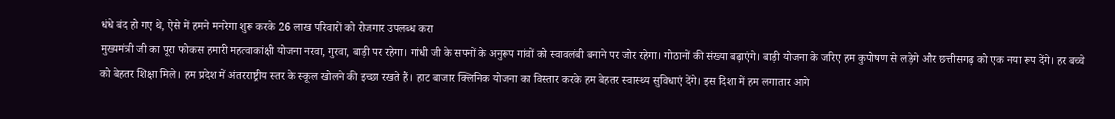धंधे बंद हो गए थे, ऐसे में हमने मनरेगा शुरू करके 26 लाख परिवारों को रोजगार उपलब्ध करा
मुख्यमंत्री जी का पूरा फोकस हमारी महत्वाकांक्षी योजना नरवा, गुरवा, बाड़ी पर रहेगा। गांधी जी के सपनों के अनुरूप गांवों को स्वावलंबी बनाने पर जोर रहेगा। गोठानों की संख्या बढ़ाएंगे। बाड़ी योजना के जरिए हम कुपोषण से लड़ेगे और छत्तीसगढ़ को एक नया रूप देंगे। हर बच्चे को बेहतर शिक्षा मिले। हम प्रदेश में अंतरराष्ट्रीय स्तर के स्कूल खोलने की इच्छा रखते हैं। हाट बाजार क्लिनिक योजना का विस्तार करके हम बेहतर स्वास्थ्य सुविधाएं देंगे। इस दिशा में हम लगातार आगे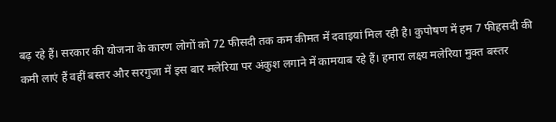बढ़ रहे हैं। सरकार की योजना के कारण लोगों को 72 फीसदी तक कम कीमत में दवाइयां मिल रही है। कुपोषण में हम 7 फीहसदी की कमी लाएं हैं वहीं बस्तर और सरगुजा में इस बार मलेरिया पर अंकुश लगाने में कामयाब रहे हैं। हमारा लक्ष्य मलेरिया मुक्त बस्तर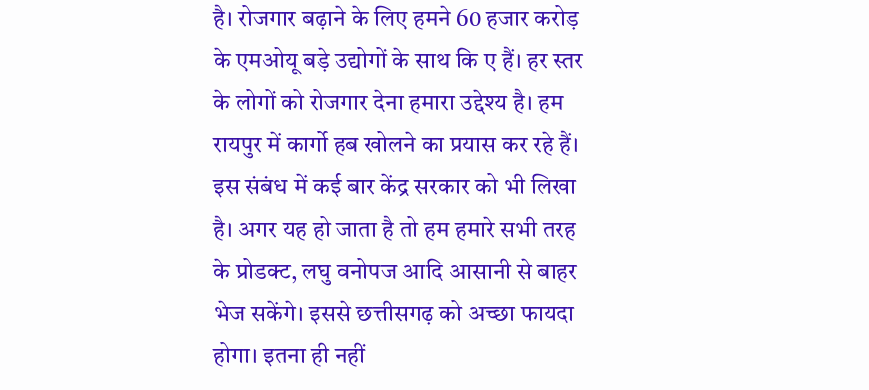है। रोजगार बढ़ाने के लिए हमने 60 हजार करोड़ के एमओयू बड़े उद्योगों के साथ कि ए हैं। हर स्तर के लोगों को रोजगार देना हमारा उद्देश्य है। हम रायपुर में कार्गो हब खोलने का प्रयास कर रहे हैं। इस संबंध में कई बार केंद्र सरकार को भी लिखा है। अगर यह हो जाता है तो हम हमारे सभी तरह के प्रोडक्ट, लघु वनोपज आदि आसानी से बाहर भेज सकेंगे। इससे छत्तीसगढ़ को अच्छा फायदा होगा। इतना ही नहीं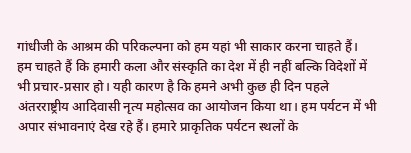गांधीजी के आश्रम की परिकल्पना को हम यहां भी साकार करना चाहते हैं।
हम चाहते हैं कि हमारी कला और संस्कृति का देश में ही नहीं बल्कि विदेशों में भी प्रचार-प्रसार हो। यही कारण है कि हमने अभी कुछ ही दिन पहले अंतरराष्ट्रीय आदिवासी नृत्य महोत्सव का आयोजन किया था। हम पर्यटन में भी अपार संभावनाएं देख रहे हैं। हमारे प्राकृतिक पर्यटन स्थलों के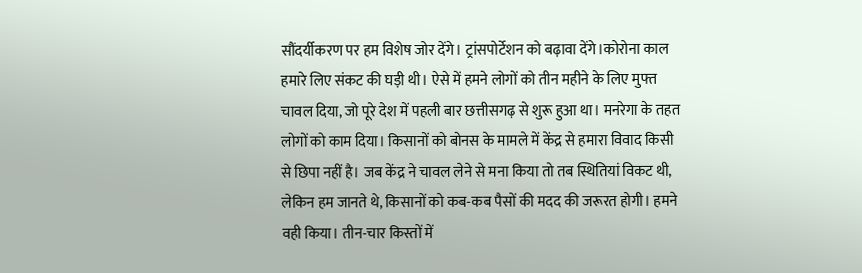सौंदर्यीकरण पर हम विशेष जोर देंगे। ट्रांसपोर्टेशन को बढ़ावा देंगे।कोरोना काल हमारे लिए संकट की घड़ी थी। ऐसे में हमने लोगों को तीन महीने के लिए मुफ्त चावल दिया, जो पूरे देश में पहली बार छत्तीसगढ़ से शुरू हुआ था। मनरेगा के तहत लोगों को काम दिया। किसानों को बोनस के मामले में केंद्र से हमारा विवाद किसी से छिपा नहीं है। जब केंद्र ने चावल लेने से मना किया तो तब स्थितियां विकट थी, लेकिन हम जानते थे, किसानों को कब-कब पैसों की मदद की जरूरत होगी। हमने वही किया। तीन-चार किस्तों में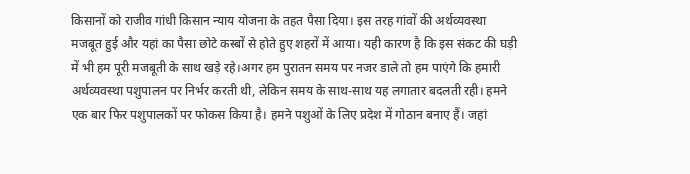किसानों को राजीव गांधी किसान न्याय योजना के तहत पैसा दिया। इस तरह गांवों की अर्थव्यवस्था मजबूत हुई और यहां का पैसा छोटे कस्बों से होते हुए शहरों में आया। यही कारण है कि इस संकट की घड़ी में भी हम पूरी मजबूती के साथ खड़े रहे।अगर हम पुरातन समय पर नजर डाले तो हम पाएंगे कि हमारी अर्थव्यवस्था पशुपालन पर निर्भर करती थी, लेकिन समय के साथ-साथ यह लगातार बदलती रही। हमने एक बार फिर पशुपालकों पर फोकस किया है। हमने पशुओं के लिए प्रदेश में गोठान बनाए हैं। जहां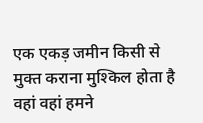एक एकड़ जमीन किसी से मुक्त कराना मुश्किल होता है वहां वहां हमने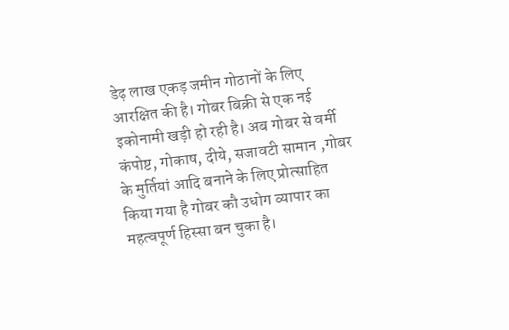डेढ़ लाख एकड़ जमीन गोठानों के लिए आरक्षित की है। गोबर बिक्री से एक नई इकोनामी खड़ी हो रही है। अब गोबर से वर्मी कंपोष्ट, गोकाष, दीये, सजावटी सामान ,गोबर के मुर्तियां आदि बनाने के लिए प्रोत्साहित किया गया है गोबर कौ उधोग व्यापार का महत्वपूर्ण हिस्सा बन चुका है।